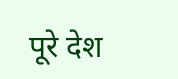पूरे देश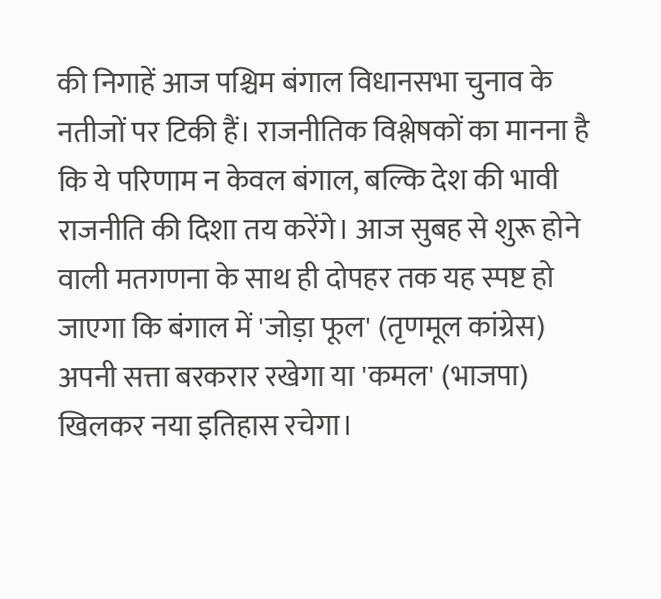की निगाहें आज पश्चिम बंगाल विधानसभा चुनाव के नतीजों पर टिकी हैं। राजनीतिक विश्लेषकों का मानना है कि ये परिणाम न केवल बंगाल, बल्कि देश की भावी राजनीति की दिशा तय करेंगे। आज सुबह से शुरू होने वाली मतगणना के साथ ही दोपहर तक यह स्पष्ट हो जाएगा कि बंगाल में 'जोड़ा फूल' (तृणमूल कांग्रेस) अपनी सत्ता बरकरार रखेगा या 'कमल' (भाजपा) खिलकर नया इतिहास रचेगा।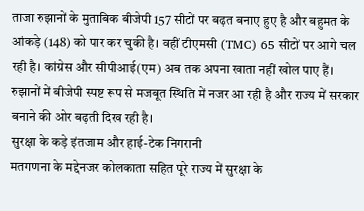ताजा रुझानों के मुताबिक बीजेपी 157 सीटों पर बढ़त बनाए हुए है और बहुमत के आंकड़े (148) को पार कर चुकी है। वहीं टीएमसी (TMC) 65 सीटों पर आगे चल रही है। कांग्रेस और सीपीआई(एम) अब तक अपना खाता नहीं खोल पाए हैं। रुझानों में बीजेपी स्पष्ट रूप से मजबूत स्थिति में नजर आ रही है और राज्य में सरकार बनाने की ओर बढ़ती दिख रही है।
सुरक्षा के कड़े इंतजाम और हाई-टेक निगरानी
मतगणना के मद्देनजर कोलकाता सहित पूरे राज्य में सुरक्षा के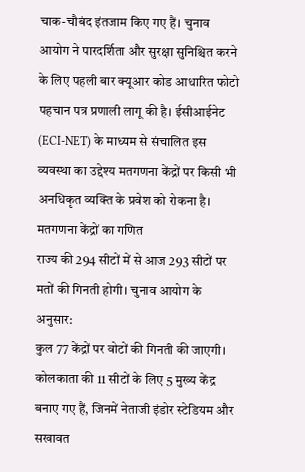चाक-चौबंद इंतजाम किए गए हैं। चुनाव आयोग ने पारदर्शिता और सुरक्षा सुनिश्चित करने के लिए पहली बार क्यूआर कोड आधारित फोटो पहचान पत्र प्रणाली लागू की है। ईसीआईनेट (ECI-NET) के माध्यम से संचालित इस व्यवस्था का उद्देश्य मतगणना केंद्रों पर किसी भी अनधिकृत व्यक्ति के प्रवेश को रोकना है।
मतगणना केंद्रों का गणित
राज्य की 294 सीटों में से आज 293 सीटों पर मतों की गिनती होगी। चुनाव आयोग के अनुसार:
कुल 77 केंद्रों पर वोटों की गिनती की जाएगी।
कोलकाता की 11 सीटों के लिए 5 मुख्य केंद्र बनाए गए हैं, जिनमें नेताजी इंडोर स्टेडियम और सखावत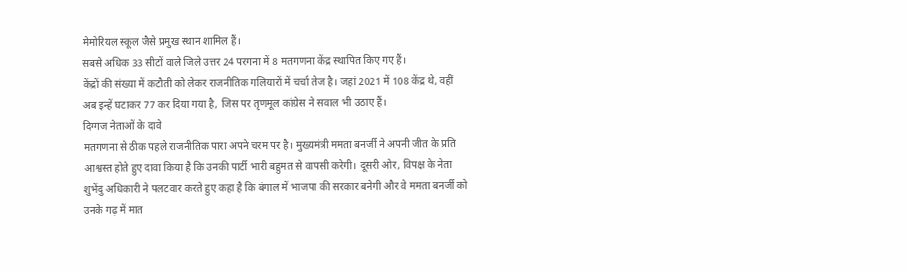मेमोरियल स्कूल जैसे प्रमुख स्थान शामिल हैं।
सबसे अधिक 33 सीटों वाले जिले उत्तर 24 परगना में 8 मतगणना केंद्र स्थापित किए गए हैं।
केंद्रों की संख्या में कटौती को लेकर राजनीतिक गलियारों में चर्चा तेज है। जहां 2021 में 108 केंद्र थे, वहीं अब इन्हें घटाकर 77 कर दिया गया है, जिस पर तृणमूल कांग्रेस ने सवाल भी उठाए हैं।
दिग्गज नेताओं के दावे
मतगणना से ठीक पहले राजनीतिक पारा अपने चरम पर है। मुख्यमंत्री ममता बनर्जी ने अपनी जीत के प्रति आश्वस्त होते हुए दावा किया है कि उनकी पार्टी भारी बहुमत से वापसी करेगी। दूसरी ओर, विपक्ष के नेता शुभेंदु अधिकारी ने पलटवार करते हुए कहा है कि बंगाल में भाजपा की सरकार बनेगी और वे ममता बनर्जी को उनके गढ़ में मात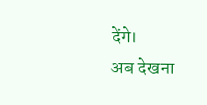देंगे।
अब देखना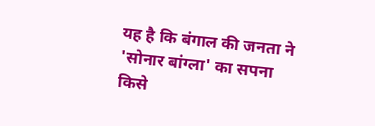यह है कि बंगाल की जनता ने 'सोनार बांग्ला' का सपना किसे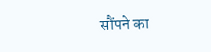सौंपने का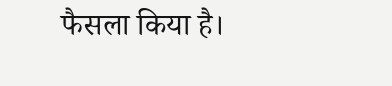फैसला किया है।